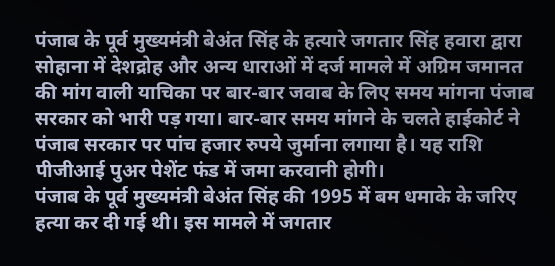पंजाब के पूर्व मुख्यमंत्री बेअंत सिंह के हत्यारे जगतार सिंह हवारा द्वारा सोहाना में देशद्रोह और अन्य धाराओं में दर्ज मामले में अग्रिम जमानत की मांग वाली याचिका पर बार-बार जवाब के लिए समय मांगना पंजाब सरकार को भारी पड़ गया। बार-बार समय मांगने के चलते हाईकोर्ट ने पंजाब सरकार पर पांच हजार रुपये जुर्माना लगाया है। यह राशि पीजीआई पुअर पेशेंट फंड में जमा करवानी होगी।
पंजाब के पूर्व मुख्यमंत्री बेअंत सिंह की 1995 में बम धमाके के जरिए हत्या कर दी गई थी। इस मामले में जगतार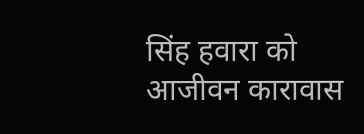सिंह हवारा को आजीवन कारावास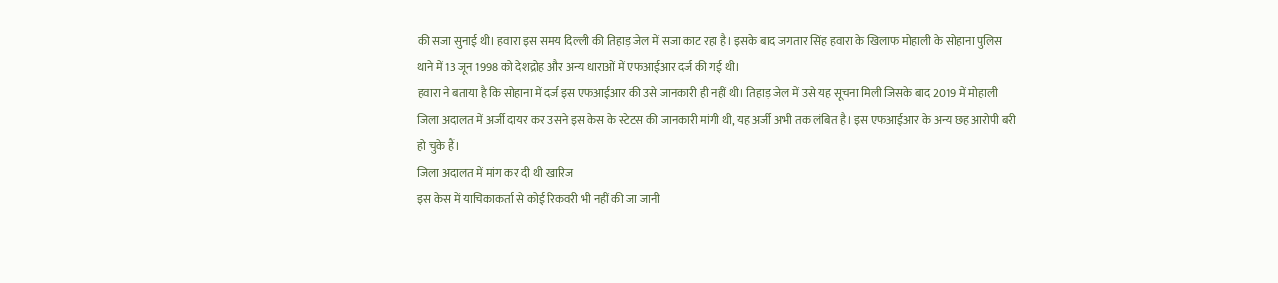की सजा सुनाई थी। हवारा इस समय दिल्ली की तिहाड़ जेल में सजा काट रहा है। इसके बाद जगतार सिंह हवारा के खिलाफ मोहाली के सोहाना पुलिस थाने में 13 जून 1998 को देशद्रोह और अन्य धाराओं में एफआईआर दर्ज की गई थी।
हवारा ने बताया है कि सोहाना में दर्ज इस एफआईआर की उसे जानकारी ही नहीं थी। तिहाड़ जेल में उसे यह सूचना मिली जिसके बाद 2019 में मोहाली जिला अदालत में अर्जी दायर कर उसने इस केस के स्टेटस की जानकारी मांगी थी, यह अर्जी अभी तक लंबित है। इस एफआईआर के अन्य छह आरोपी बरी हो चुके हैं।
जिला अदालत में मांग कर दी थी खारिज
इस केस में याचिकाकर्ता से कोई रिकवरी भी नहीं की जा जानी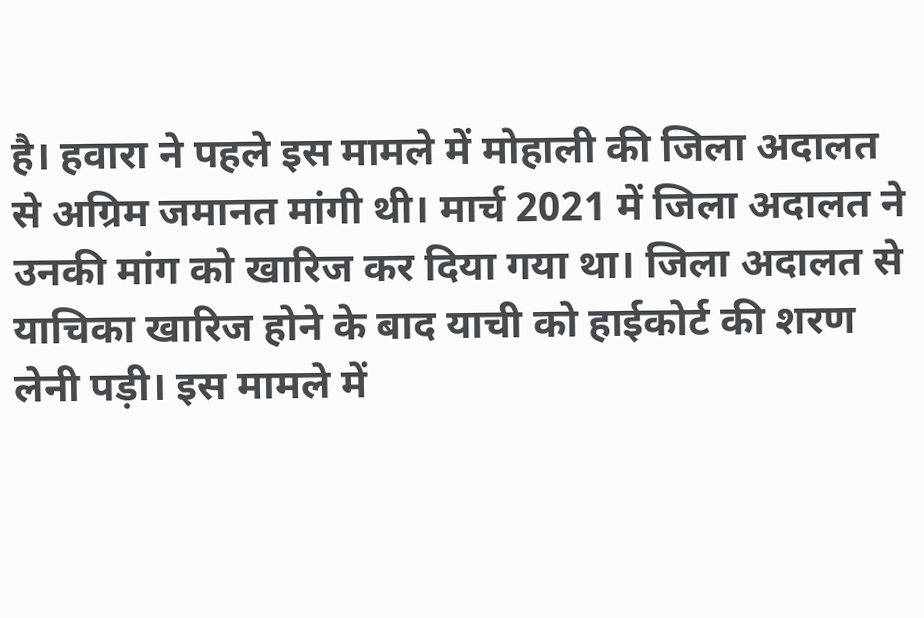है। हवारा ने पहले इस मामले में मोहाली की जिला अदालत से अग्रिम जमानत मांगी थी। मार्च 2021 में जिला अदालत ने उनकी मांग को खारिज कर दिया गया था। जिला अदालत से याचिका खारिज होने के बाद याची को हाईकोर्ट की शरण लेनी पड़ी। इस मामले में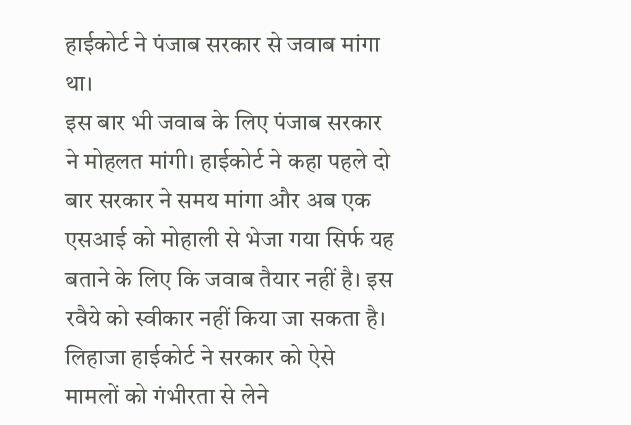हाईकोर्ट ने पंजाब सरकार से जवाब मांगा था।
इस बार भी जवाब के लिए पंजाब सरकार ने मोहलत मांगी। हाईकोर्ट ने कहा पहले दो बार सरकार ने समय मांगा और अब एक एसआई को मोहाली से भेजा गया सिर्फ यह बताने के लिए कि जवाब तैयार नहीं है। इस रवैये को स्वीकार नहीं किया जा सकता है। लिहाजा हाईकोर्ट ने सरकार को ऐसे मामलों को गंभीरता से लेने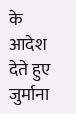के आदेश देते हुए जुर्माना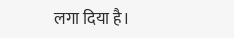लगा दिया है।